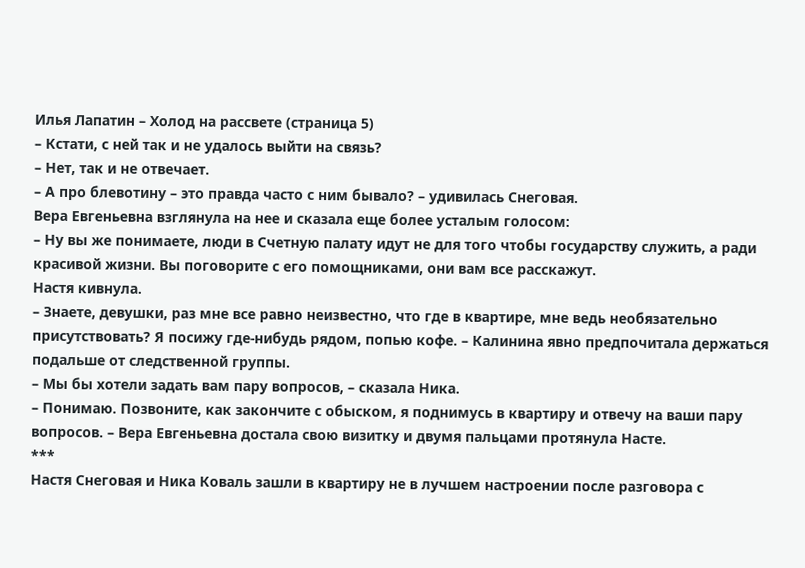Илья Лапатин – Холод на рассвете (страница 5)
– Кстати, с ней так и не удалось выйти на связь?
– Нет, так и не отвечает.
– А про блевотину – это правда часто с ним бывало? – удивилась Снеговая.
Вера Евгеньевна взглянула на нее и сказала еще более усталым голосом:
– Ну вы же понимаете, люди в Счетную палату идут не для того чтобы государству служить, а ради красивой жизни. Вы поговорите с его помощниками, они вам все расскажут.
Настя кивнула.
– Знаете, девушки, раз мне все равно неизвестно, что где в квартире, мне ведь необязательно присутствовать? Я посижу где-нибудь рядом, попью кофе. – Калинина явно предпочитала держаться подальше от следственной группы.
– Мы бы хотели задать вам пару вопросов, – сказала Ника.
– Понимаю. Позвоните, как закончите с обыском, я поднимусь в квартиру и отвечу на ваши пару вопросов. – Вера Евгеньевна достала свою визитку и двумя пальцами протянула Насте.
***
Настя Снеговая и Ника Коваль зашли в квартиру не в лучшем настроении после разговора с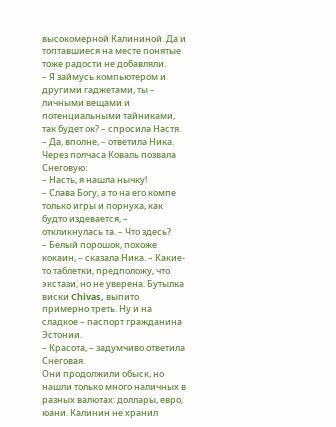высокомерной Калининой. Да и топтавшиеся на месте понятые тоже радости не добавляли.
– Я займусь компьютером и другими гаджетами, ты – личными вещами и потенциальными тайниками, так будет ок? – спросила Настя.
– Да, вполне, – ответила Ника.
Через полчаса Коваль позвала Снеговую:
– Насть, я нашла нычку!
– Слава Богу, а то на его компе только игры и порнуха, как будто издевается, – откликнулась та. – Что здесь?
– Белый порошок, похоже кокаин, – сказала Ника. – Какие-то таблетки, предположу, что экстази, но не уверена. Бутылка виски Chivas, выпито примерно треть. Ну и на сладкое – паспорт гражданина Эстонии.
– Красота, – задумчиво ответила Снеговая.
Они продолжили обыск, но нашли только много наличных в разных валютах: доллары, евро, юани. Калинин не хранил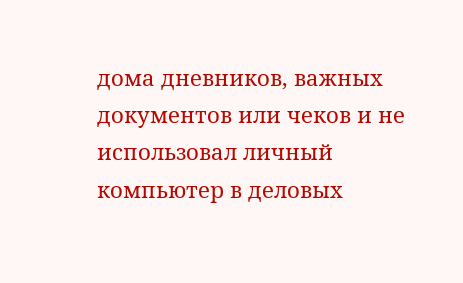дома дневников, важных документов или чеков и не использовал личный компьютер в деловых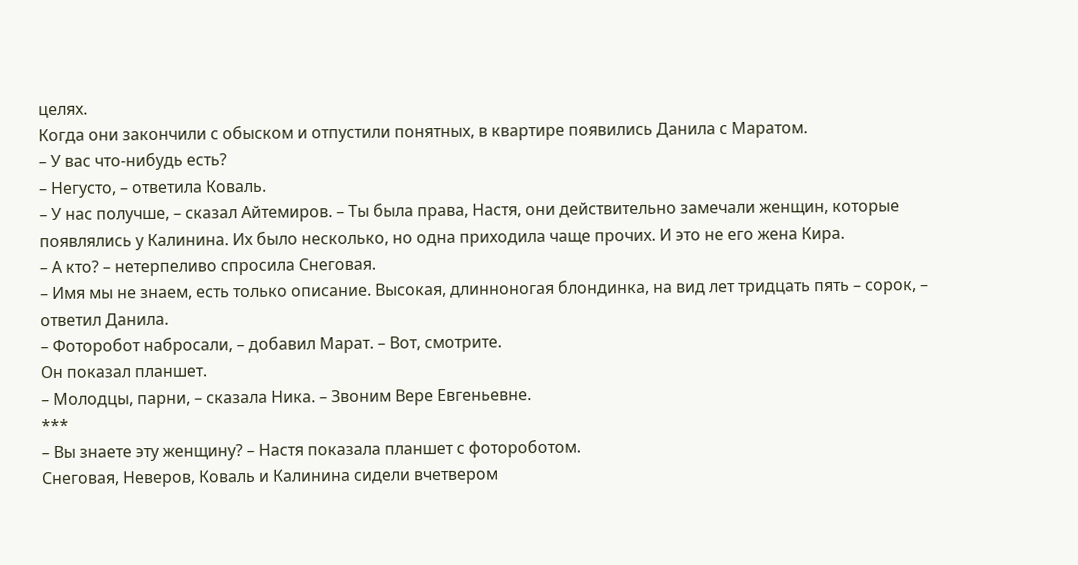целях.
Когда они закончили с обыском и отпустили понятных, в квартире появились Данила с Маратом.
– У вас что-нибудь есть?
– Негусто, – ответила Коваль.
– У нас получше, – сказал Айтемиров. – Ты была права, Настя, они действительно замечали женщин, которые появлялись у Калинина. Их было несколько, но одна приходила чаще прочих. И это не его жена Кира.
– А кто? – нетерпеливо спросила Снеговая.
– Имя мы не знаем, есть только описание. Высокая, длинноногая блондинка, на вид лет тридцать пять – сорок, – ответил Данила.
– Фоторобот набросали, – добавил Марат. – Вот, смотрите.
Он показал планшет.
– Молодцы, парни, – сказала Ника. – Звоним Вере Евгеньевне.
***
– Вы знаете эту женщину? – Настя показала планшет с фотороботом.
Снеговая, Неверов, Коваль и Калинина сидели вчетвером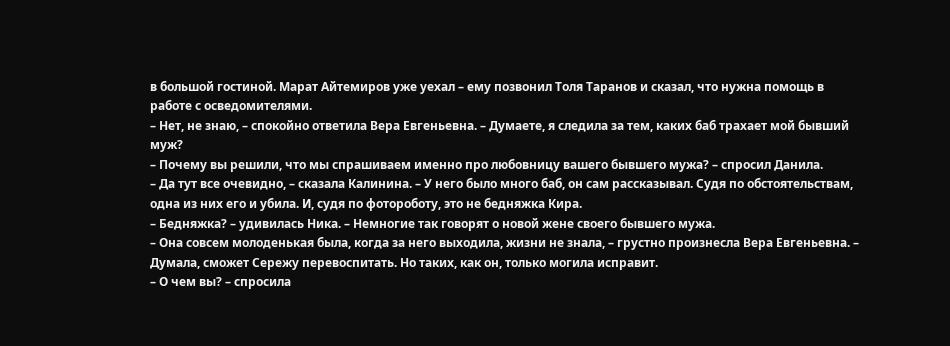в большой гостиной. Марат Айтемиров уже уехал – ему позвонил Толя Таранов и сказал, что нужна помощь в работе с осведомителями.
– Нет, не знаю, – спокойно ответила Вера Евгеньевна. – Думаете, я следила за тем, каких баб трахает мой бывший муж?
– Почему вы решили, что мы спрашиваем именно про любовницу вашего бывшего мужа? – спросил Данила.
– Да тут все очевидно, – сказала Калинина. – У него было много баб, он сам рассказывал. Судя по обстоятельствам, одна из них его и убила. И, судя по фотороботу, это не бедняжка Кира.
– Бедняжка? – удивилась Ника. – Немногие так говорят о новой жене своего бывшего мужа.
– Она совсем молоденькая была, когда за него выходила, жизни не знала, – грустно произнесла Вера Евгеньевна. – Думала, сможет Сережу перевоспитать. Но таких, как он, только могила исправит.
– О чем вы? – спросила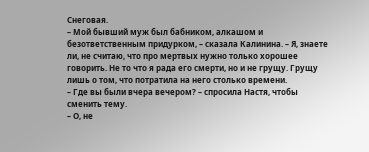Снеговая.
– Мой бывший муж был бабником, алкашом и безответственным придурком, – сказала Калинина. – Я, знаете ли, не считаю, что про мертвых нужно только хорошее говорить. Не то что я рада его смерти, но и не грущу. Грущу лишь о том, что потратила на него столько времени.
– Где вы были вчера вечером? – спросила Настя, чтобы сменить тему.
– О, не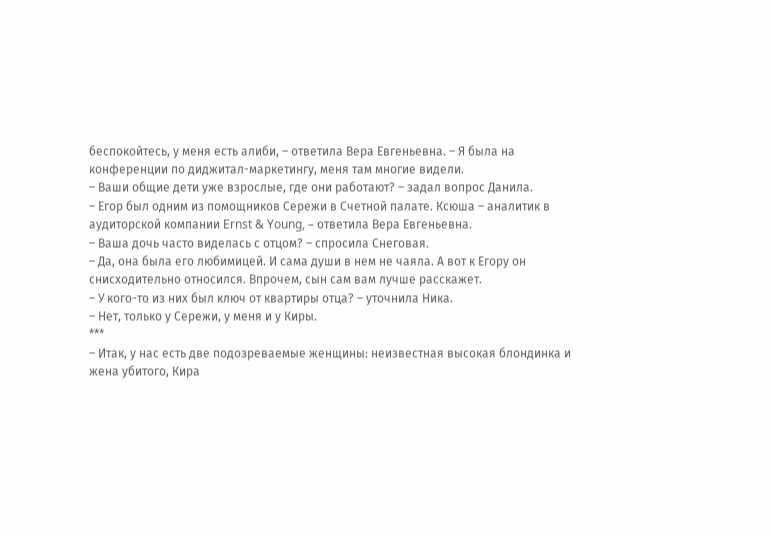беспокойтесь, у меня есть алиби, – ответила Вера Евгеньевна. – Я была на конференции по диджитал-маркетингу, меня там многие видели.
– Ваши общие дети уже взрослые, где они работают? – задал вопрос Данила.
– Егор был одним из помощников Сережи в Счетной палате. Ксюша – аналитик в аудиторской компании Ernst & Young, – ответила Вера Евгеньевна.
– Ваша дочь часто виделась с отцом? – спросила Снеговая.
– Да, она была его любимицей. И сама души в нем не чаяла. А вот к Егору он снисходительно относился. Впрочем, сын сам вам лучше расскажет.
– У кого-то из них был ключ от квартиры отца? – уточнила Ника.
– Нет, только у Сережи, у меня и у Киры.
***
– Итак, у нас есть две подозреваемые женщины: неизвестная высокая блондинка и жена убитого, Кира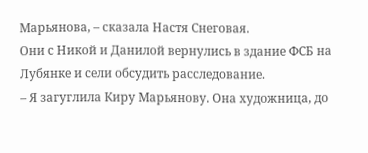Марьянова, – сказала Настя Снеговая.
Они с Никой и Данилой вернулись в здание ФСБ на Лубянке и сели обсудить расследование.
– Я загуглила Киру Марьянову. Она художница, до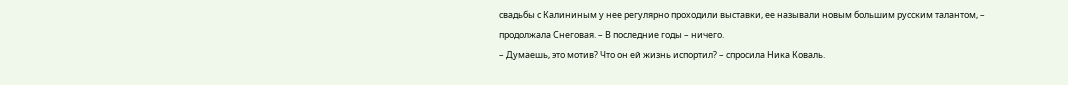свадьбы с Калининым у нее регулярно проходили выставки, ее называли новым большим русским талантом, – продолжала Снеговая. – В последние годы – ничего.
– Думаешь, это мотив? Что он ей жизнь испортил? – спросила Ника Коваль.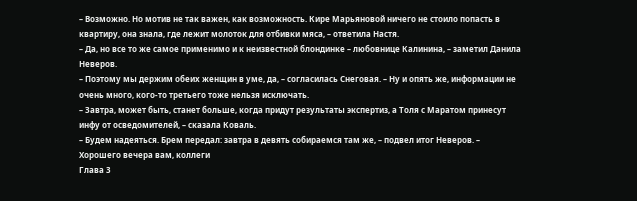– Возможно. Но мотив не так важен, как возможность. Кире Марьяновой ничего не стоило попасть в квартиру, она знала, где лежит молоток для отбивки мяса, – ответила Настя.
– Да, но все то же самое применимо и к неизвестной блондинке – любовнице Калинина, – заметил Данила Неверов.
– Поэтому мы держим обеих женщин в уме, да, – согласилась Снеговая. – Ну и опять же, информации не очень много, кого-то третьего тоже нельзя исключать.
– Завтра, может быть, станет больше, когда придут результаты экспертиз, а Толя с Маратом принесут инфу от осведомителей, – сказала Коваль.
– Будем надеяться. Брем передал: завтра в девять собираемся там же, – подвел итог Неверов. – Хорошего вечера вам, коллеги
Глава 3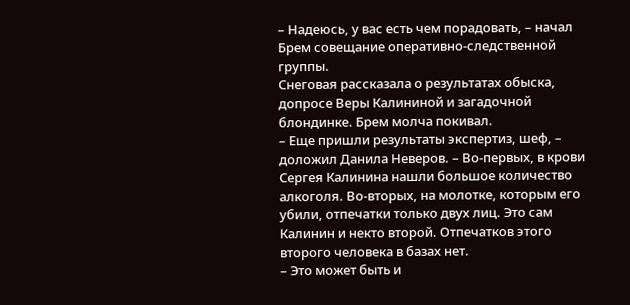– Надеюсь, у вас есть чем порадовать, – начал Брем совещание оперативно-следственной группы.
Снеговая рассказала о результатах обыска, допросе Веры Калининой и загадочной блондинке. Брем молча покивал.
– Еще пришли результаты экспертиз, шеф, – доложил Данила Неверов. – Во-первых, в крови Сергея Калинина нашли большое количество алкоголя. Во-вторых, на молотке, которым его убили, отпечатки только двух лиц. Это сам Калинин и некто второй. Отпечатков этого второго человека в базах нет.
– Это может быть и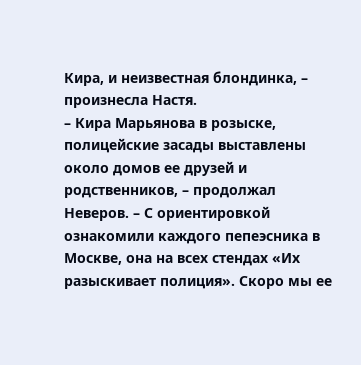Кира, и неизвестная блондинка, – произнесла Настя.
– Кира Марьянова в розыске, полицейские засады выставлены около домов ее друзей и родственников, – продолжал Неверов. – С ориентировкой ознакомили каждого пепеэсника в Москве, она на всех стендах «Их разыскивает полиция». Скоро мы ее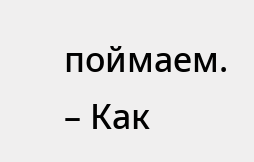поймаем.
– Как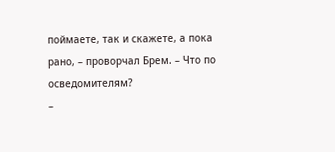поймаете, так и скажете, а пока рано, – проворчал Брем. – Что по осведомителям?
–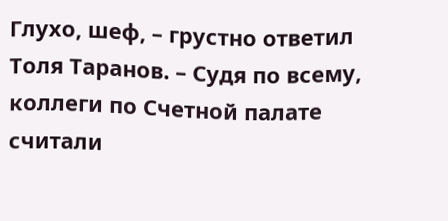Глухо, шеф, – грустно ответил Толя Таранов. – Судя по всему, коллеги по Счетной палате считали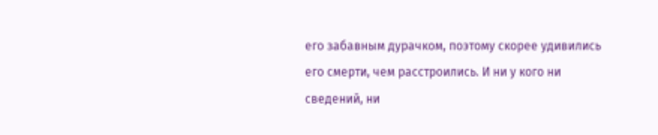его забавным дурачком, поэтому скорее удивились его смерти, чем расстроились. И ни у кого ни сведений, ни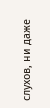слухов, ни даже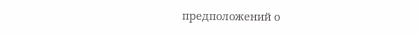предположений о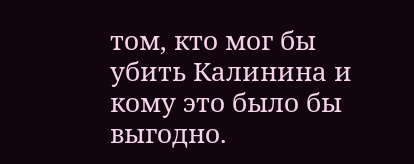том, кто мог бы убить Калинина и кому это было бы выгодно.